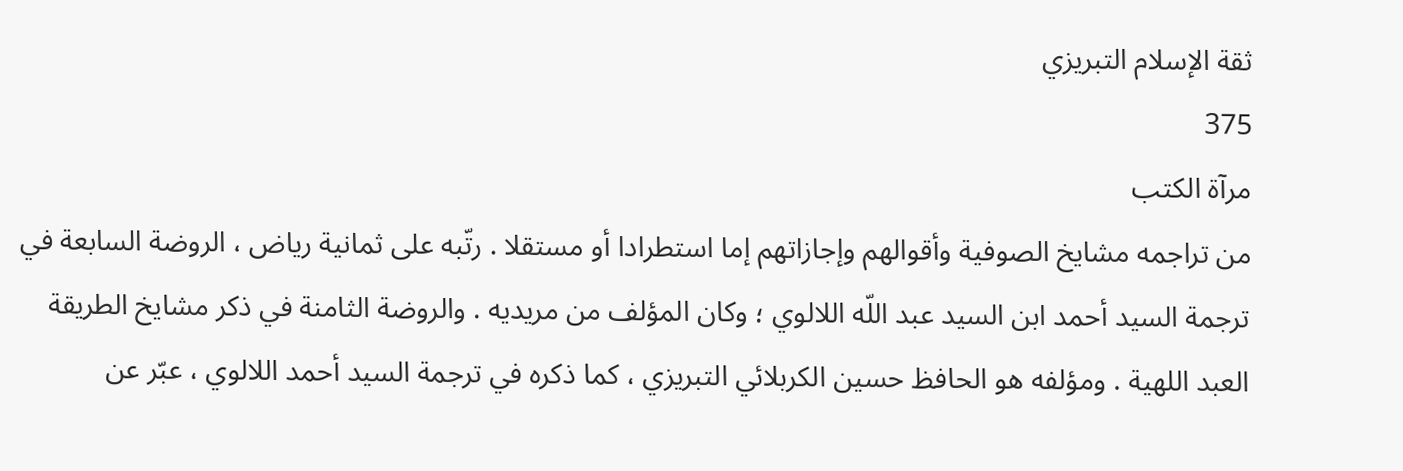ثقة الإسلام التبريزي
375
مرآة الكتب
من تراجمه مشايخ الصوفية وأقوالهم وإجازاتهم إما استطرادا أو مستقلا . رتّبه على ثمانية رياض ، الروضة السابعة في ترجمة السيد أحمد ابن السيد عبد اللّه اللالوي ؛ وكان المؤلف من مريديه . والروضة الثامنة في ذكر مشايخ الطريقة العبد اللهية . ومؤلفه هو الحافظ حسين الكربلائي التبريزي ، كما ذكره في ترجمة السيد أحمد اللالوي ، عبّر عن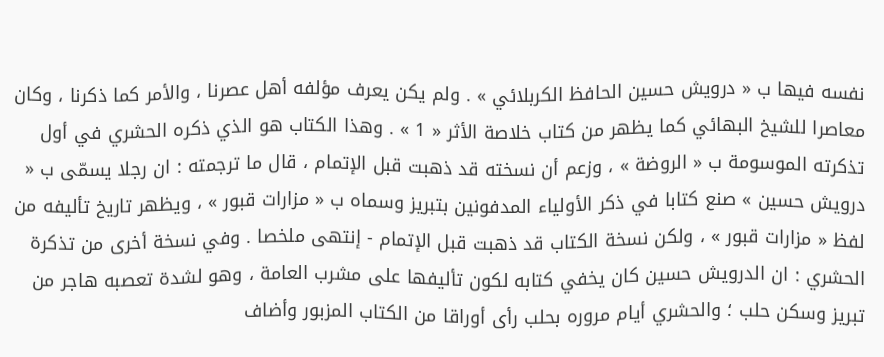نفسه فيها ب « درويش حسين الحافظ الكربلائي » . ولم يكن يعرف مؤلفه أهل عصرنا ، والأمر كما ذكرنا ، وكان معاصرا للشيخ البهائي كما يظهر من كتاب خلاصة الأثر « 1 » . وهذا الكتاب هو الذي ذكره الحشري في أول تذكرته الموسومة ب « الروضة » ، وزعم أن نسخته قد ذهبت قبل الإتمام ، قال ما ترجمته : ان رجلا يسمّى ب « درويش حسين » صنع كتابا في ذكر الأولياء المدفونين بتبريز وسماه ب « مزارات قبور » ، ويظهر تاريخ تأليفه من لفظ « مزارات قبور » ، ولكن نسخة الكتاب قد ذهبت قبل الإتمام - إنتهى ملخصا . وفي نسخة أخرى من تذكرة الحشري : ان الدرويش حسين كان يخفي كتابه لكون تأليفها على مشرب العامة ، وهو لشدة تعصبه هاجر من تبريز وسكن حلب ؛ والحشري أيام مروره بحلب رأى أوراقا من الكتاب المزبور وأضاف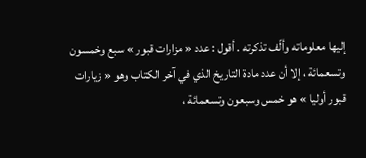إليها معلوماته وألّف تذكرته . أقول : عدد « مزارات قبور » سبع وخمسون وتسعمائة ، إلا أن عدد مادة التاريخ الذي في آخر الكتاب وهو « زيارات قبور أوليا » هو خمس وسبعون وتسعمائة ،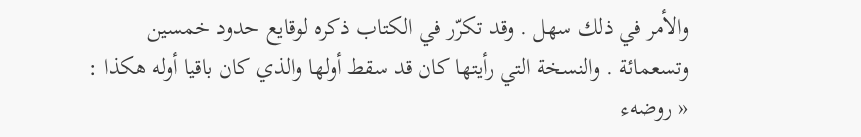والأمر في ذلك سهل . وقد تكرّر في الكتاب ذكره لوقايع حدود خمسين وتسعمائة . والنسخة التي رأيتها كان قد سقط أولها والذي كان باقيا أوله هكذا : « روضهء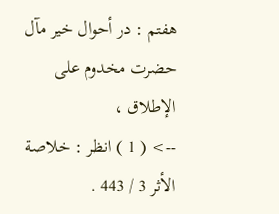هفتم : در أحوال خير مآل حضرت مخدوم على الإطلاق ،
--> ( 1 ) انظر : خلاصة الأثر 3 / 443 .